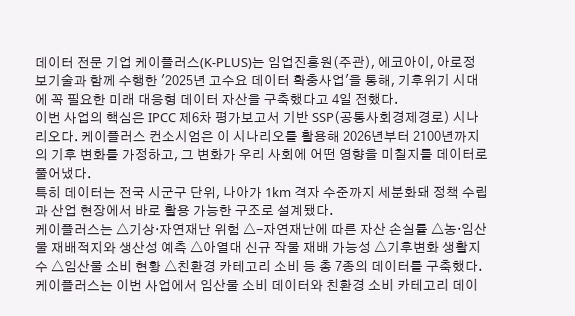데이터 전문 기업 케이플러스(K-PLUS)는 임업진흥원(주관), 에코아이, 아로정보기술과 함께 수행한 '2025년 고수요 데이터 확충사업'을 통해, 기후위기 시대에 꼭 필요한 미래 대응형 데이터 자산을 구축했다고 4일 전했다.
이번 사업의 핵심은 IPCC 제6차 평가보고서 기반 SSP(공통사회경제경로) 시나리오다. 케이플러스 컨소시엄은 이 시나리오를 활용해 2026년부터 2100년까지의 기후 변화를 가정하고, 그 변화가 우리 사회에 어떤 영향을 미칠지를 데이터로 풀어냈다.
특히 데이터는 전국 시군구 단위, 나아가 1km 격자 수준까지 세분화돼 정책 수립과 산업 현장에서 바로 활용 가능한 구조로 설계됐다.
케이플러스는 △기상·자연재난 위험 △-자연재난에 따른 자산 손실률 △농·임산물 재배적지와 생산성 예측 △아열대 신규 작물 재배 가능성 △기후변화 생활지수 △임산물 소비 현황 △친환경 카테고리 소비 등 총 7종의 데이터를 구축했다.
케이플러스는 이번 사업에서 임산물 소비 데이터와 친환경 소비 카테고리 데이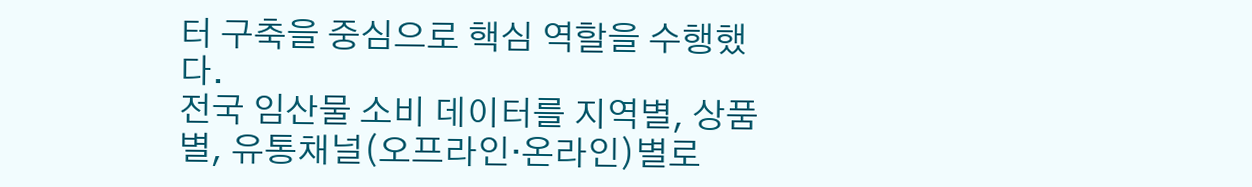터 구축을 중심으로 핵심 역할을 수행했다.
전국 임산물 소비 데이터를 지역별, 상품별, 유통채널(오프라인·온라인)별로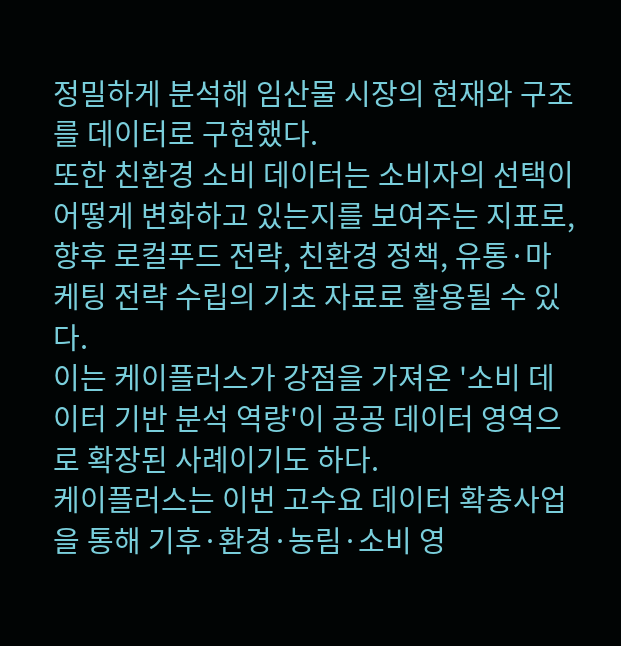정밀하게 분석해 임산물 시장의 현재와 구조를 데이터로 구현했다.
또한 친환경 소비 데이터는 소비자의 선택이 어떻게 변화하고 있는지를 보여주는 지표로, 향후 로컬푸드 전략, 친환경 정책, 유통·마케팅 전략 수립의 기초 자료로 활용될 수 있다.
이는 케이플러스가 강점을 가져온 '소비 데이터 기반 분석 역량'이 공공 데이터 영역으로 확장된 사례이기도 하다.
케이플러스는 이번 고수요 데이터 확충사업을 통해 기후·환경·농림·소비 영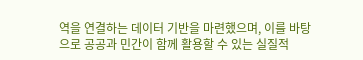역을 연결하는 데이터 기반을 마련했으며, 이를 바탕으로 공공과 민간이 함께 활용할 수 있는 실질적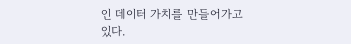인 데이터 가치를 만들어가고 있다.